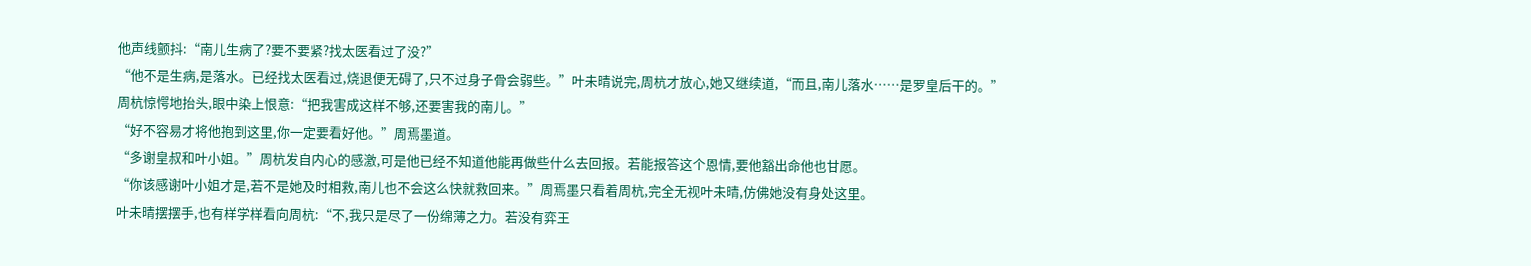他声线颤抖:“南儿生病了?要不要紧?找太医看过了没?”
“他不是生病,是落水。已经找太医看过,烧退便无碍了,只不过身子骨会弱些。”叶未晴说完,周杭才放心,她又继续道,“而且,南儿落水……是罗皇后干的。”
周杭惊愕地抬头,眼中染上恨意:“把我害成这样不够,还要害我的南儿。”
“好不容易才将他抱到这里,你一定要看好他。”周焉墨道。
“多谢皇叔和叶小姐。”周杭发自内心的感激,可是他已经不知道他能再做些什么去回报。若能报答这个恩情,要他豁出命他也甘愿。
“你该感谢叶小姐才是,若不是她及时相救,南儿也不会这么快就救回来。”周焉墨只看着周杭,完全无视叶未晴,仿佛她没有身处这里。
叶未晴摆摆手,也有样学样看向周杭:“不,我只是尽了一份绵薄之力。若没有弈王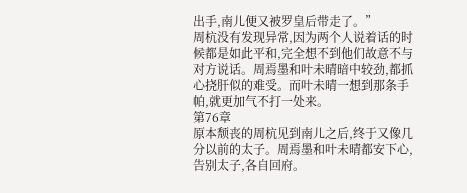出手,南儿便又被罗皇后带走了。”
周杭没有发现异常,因为两个人说着话的时候都是如此平和,完全想不到他们故意不与对方说话。周焉墨和叶未晴暗中较劲,都抓心挠肝似的难受。而叶未晴一想到那条手帕,就更加气不打一处来。
第76章
原本颓丧的周杭见到南儿之后,终于又像几分以前的太子。周焉墨和叶未晴都安下心,告别太子,各自回府。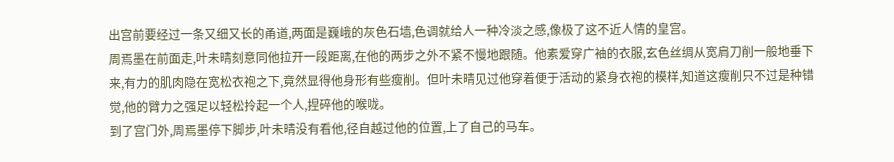出宫前要经过一条又细又长的甬道,两面是巍峨的灰色石墙,色调就给人一种冷淡之感,像极了这不近人情的皇宫。
周焉墨在前面走,叶未晴刻意同他拉开一段距离,在他的两步之外不紧不慢地跟随。他素爱穿广袖的衣服,玄色丝绸从宽肩刀削一般地垂下来,有力的肌肉隐在宽松衣袍之下,竟然显得他身形有些瘦削。但叶未晴见过他穿着便于活动的紧身衣袍的模样,知道这瘦削只不过是种错觉,他的臂力之强足以轻松拎起一个人,捏碎他的喉咙。
到了宫门外,周焉墨停下脚步,叶未晴没有看他,径自越过他的位置,上了自己的马车。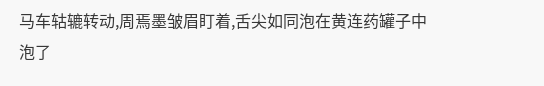马车轱辘转动,周焉墨皱眉盯着,舌尖如同泡在黄连药罐子中泡了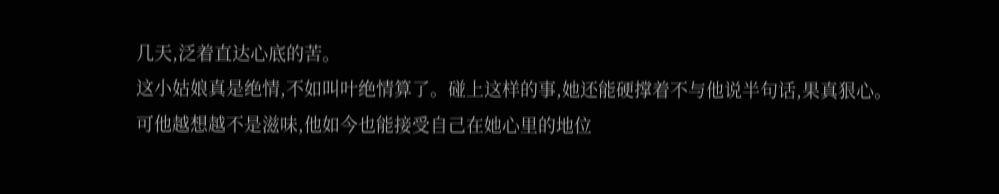几天,泛着直达心底的苦。
这小姑娘真是绝情,不如叫叶绝情算了。碰上这样的事,她还能硬撑着不与他说半句话,果真狠心。
可他越想越不是滋味,他如今也能接受自己在她心里的地位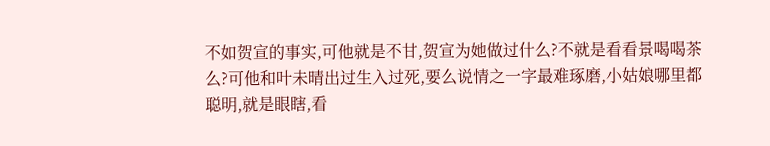不如贺宣的事实,可他就是不甘,贺宣为她做过什么?不就是看看景喝喝茶么?可他和叶未晴出过生入过死,要么说情之一字最难琢磨,小姑娘哪里都聪明,就是眼瞎,看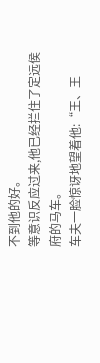不到他的好。
等意识反应过来,他已经拦住了定远侯府的马车。
车夫一脸惊讶地望着他:“王、王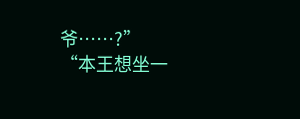爷……?”
“本王想坐一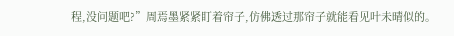程,没问题吧?”周焉墨紧紧盯着帘子,仿佛透过那帘子就能看见叶未晴似的。